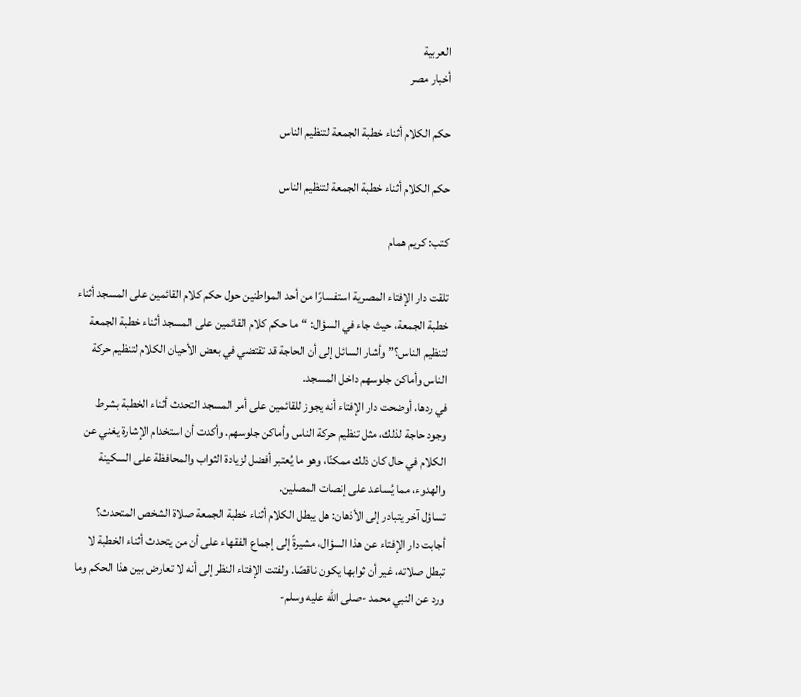العربية
أخبار مصر

حكم الكلام أثناء خطبة الجمعة لتنظيم الناس

حكم الكلام أثناء خطبة الجمعة لتنظيم الناس

كتب: كريم همام

تلقت دار الإفتاء المصرية استفسارًا من أحد المواطنين حول حكم كلام القائمين على المسجد أثناء خطبة الجمعة، حيث جاء في السؤال: “ما حكم كلام القائمين على المسجد أثناء خطبة الجمعة لتنظيم الناس؟” وأشار السائل إلى أن الحاجة قد تقتضي في بعض الأحيان الكلام لتنظيم حركة الناس وأماكن جلوسهم داخل المسجد.
في ردها، أوضحت دار الإفتاء أنه يجوز للقائمين على أمر المسجد التحدث أثناء الخطبة بشرط وجود حاجة لذلك، مثل تنظيم حركة الناس وأماكن جلوسهم. وأكدت أن استخدام الإشارة يغني عن الكلام في حال كان ذلك ممكنًا، وهو ما يُعتبر أفضل لزيادة الثواب والمحافظة على السكينة والهدوء، مما يُساعد على إنصات المصلين.
تساؤل آخر يتبادر إلى الأذهان: هل يبطل الكلام أثناء خطبة الجمعة صلاة الشخص المتحدث؟ أجابت دار الإفتاء عن هذا السؤال، مشيرةً إلى إجماع الفقهاء على أن من يتحدث أثناء الخطبة لا تبطل صلاته، غير أن ثوابها يكون ناقصًا. ولفتت الإفتاء النظر إلى أنه لا تعارض بين هذا الحكم وما ورد عن النبي محمد -صلى الله عليه وسلم-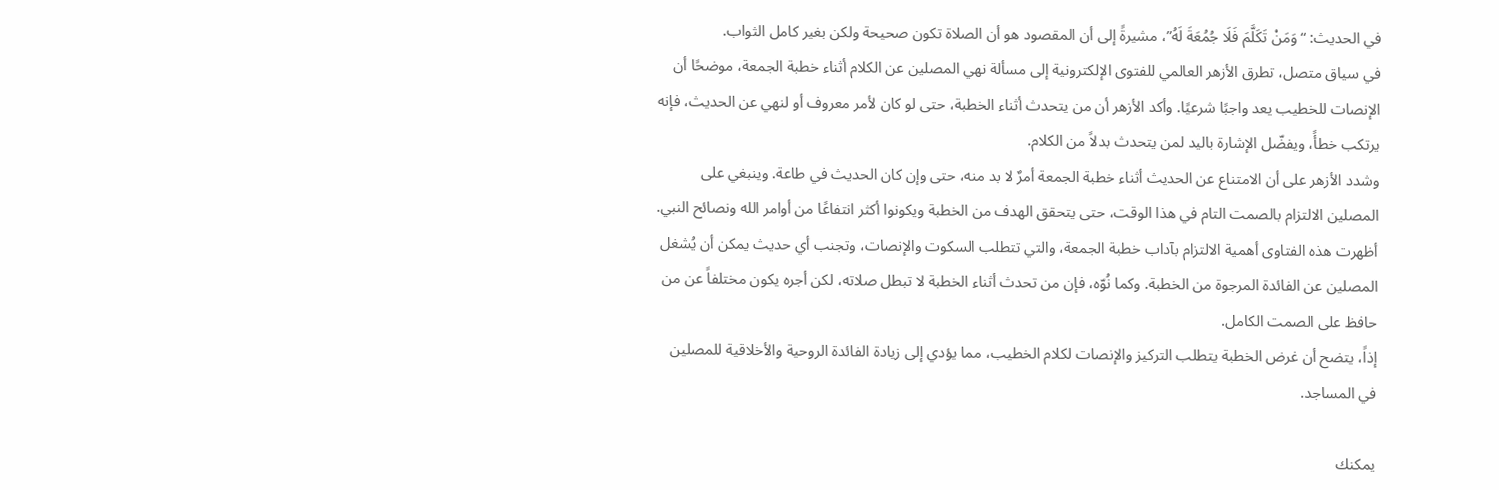في الحديث: “وَمَنْ تَكَلَّمَ فَلَا جُمُعَةَ لَهُ”، مشيرةً إلى أن المقصود هو أن الصلاة تكون صحيحة ولكن بغير كامل الثواب.
في سياق متصل، تطرق الأزهر العالمي للفتوى الإلكترونية إلى مسألة نهي المصلين عن الكلام أثناء خطبة الجمعة، موضحًا أن الإنصات للخطيب يعد واجبًا شرعيًا. وأكد الأزهر أن من يتحدث أثناء الخطبة، حتى لو كان لأمر معروف أو لنهي عن الحديث، فإنه يرتكب خطأً، ويفضّل الإشارة باليد لمن يتحدث بدلاً من الكلام.
وشدد الأزهر على أن الامتناع عن الحديث أثناء خطبة الجمعة أمرٌ لا بد منه، حتى وإن كان الحديث في طاعة. وينبغي على المصلين الالتزام بالصمت التام في هذا الوقت، حتى يتحقق الهدف من الخطبة ويكونوا أكثر انتفاعًا من أوامر الله ونصائح النبي.
أظهرت هذه الفتاوى أهمية الالتزام بآداب خطبة الجمعة، والتي تتطلب السكوت والإنصات، وتجنب أي حديث يمكن أن يُشغل المصلين عن الفائدة المرجوة من الخطبة. وكما نُوّه، فإن من تحدث أثناء الخطبة لا تبطل صلاته، لكن أجره يكون مختلفاً عن من حافظ على الصمت الكامل.
إذاً، يتضح أن غرض الخطبة يتطلب التركيز والإنصات لكلام الخطيب، مما يؤدي إلى زيادة الفائدة الروحية والأخلاقية للمصلين في المساجد.

يمكنك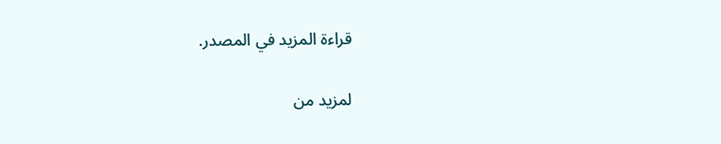قراءة المزيد في المصدر.

لمزيد من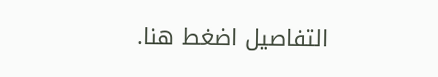التفاصيل اضغط هنا.